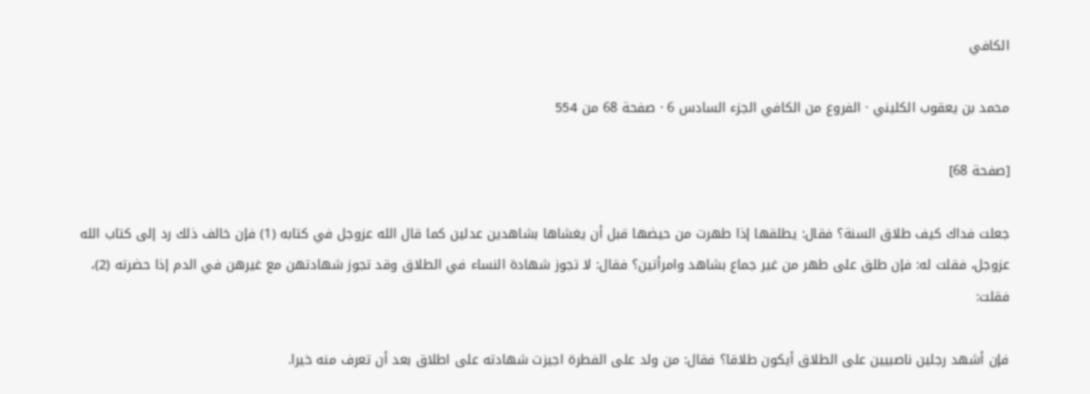الكافي

محمد بن يعقوب الكليني · الفروع من الكافي الجزء السادس 6 · صفحة 68 من 554

[صفحة 68]

جعلت فداك كيف طلاق السنة؟ فقال: يطلقها إذا طهرت من حيضها قبل أن يغشاها بشاهدين عدلين كما قال الله عزوجل في كتابه (1) فإن خالف ذلك رد إلى كتاب الله عزوجل، فقلت له: فإن طلق على طهر من غير جماع بشاهد وامرأتين؟ فقال: لا تجوز شهادة النساء في الطلاق وقد تجوز شهادتهن مع غيرهن في الدم إذا حضرته (2)، فقلت:

فإن أشهد رجلين ناصبيين على الطلاق أيكون طلاقا؟ فقال: من ولد على الفطرة اجيزت شهادته على اطلاق بعد أن تعرف منه خيرا.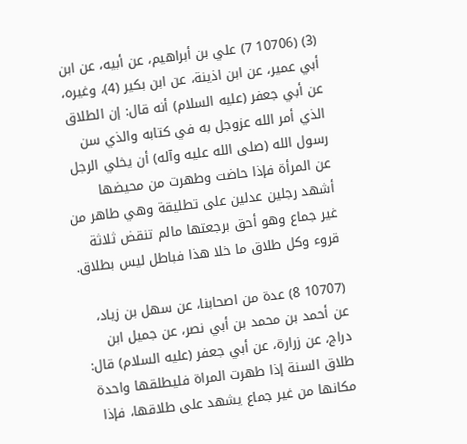(3) (10706 7) علي بن أبراهيم، عن أبيه، عن ابن أبي عمير، عن ابن اذينة، عن ابن بكير (4)، وغيره، عن أبي جعفر (عليه السلام) أنه قال: إن الطلاق الذي أمر الله عزوجل به في كتابه والذي سن رسول الله (صلى الله عليه وآله) أن يخلي الرجل عن المرأة فإذا حاضت وطهرت من محيضها أشهد رجلين عدلين على تطليقة وهي طاهر من غير جماع وهو أحق برجعتها مالم تنقض ثلاثة قروء وكل طلاق ما خلا هذا فباطل ليس بطلاق.

(10707 8) عدة من اصحابنا، عن سهل بن زياد، عن أحمد بن محمد بن أبي نصر، عن جميل ابن دراج، عن زرارة، عن أبي جعفر (عليه السلام) قال: طلاق السنة إذا طهرت المراة فليطلقها واحدة مكانها من غير جماع يشهد على طلاقها، فإذا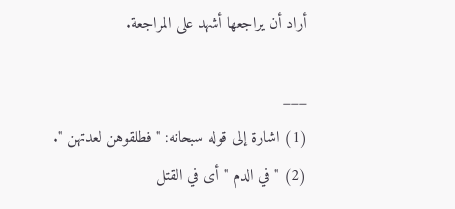أراد أن يراجعها أشهد على المراجعة.

___
(1) اشارة إلى قوله سبحانه: " فطلقوهن لعدتهن ".
(2) " في الدم " أى في القتل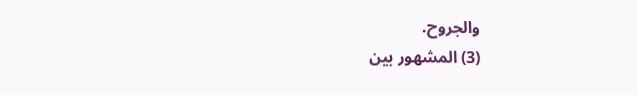والجروح.
(3) المشهور بين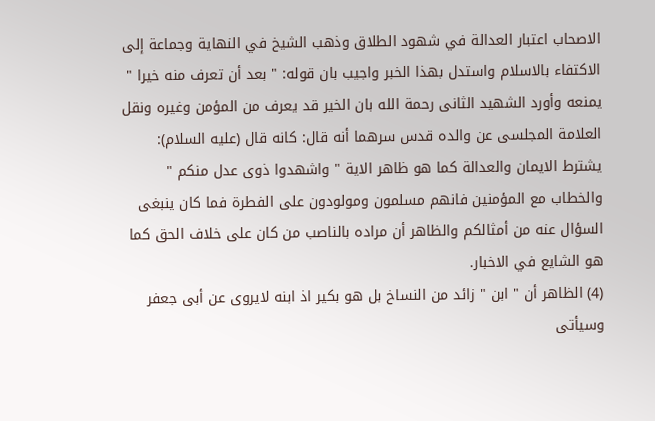الاصحاب اعتبار العدالة في شهود الطلاق وذهب الشيخ في النهاية وجماعة إلى الاكتفاء بالاسلام واستدل بهذا الخبر واجيب بان قوله: " بعد أن تعرف منه خيرا " يمنعه وأورد الشهيد الثانى رحمة الله بان الخير قد يعرف من المؤمن وغيره ونقل العلامة المجلسى عن والده قدس سرهما أنه قال: كانه قال (عليه السلام): يشترط الايمان والعدالة كما هو ظاهر الاية " واشهدوا ذوى عدل منكم " والخطاب مع المؤمنين فانهم مسلمون ومولودون على الفطرة فما كان ينبغى السؤال عنه من أمثالكم والظاهر أن مراده بالناصب من كان على خلاف الحق كما هو الشايع في الاخبار.
(4) الظاهر أن " ابن " زائد من النساخ بل هو بكير اذ ابنه لايروى عن أبى جعفر وسيأتى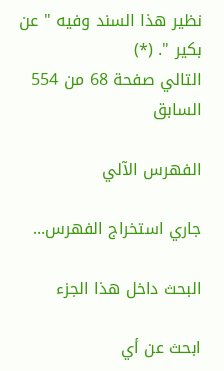نظير هذا السند وفيه " عن بكير ". (*)
التالي صفحة 68 من 554 السابق

الفهرس الآلي

جاري استخراج الفهرس...

البحث داخل هذا الجزء

ابحث عن أي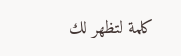كلمة لتظهر لك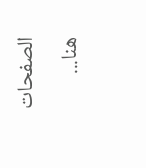الصفحات هنا...